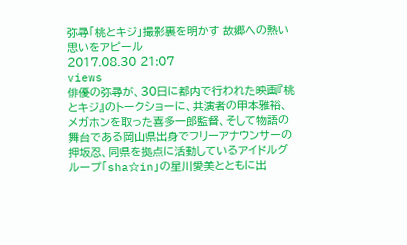弥尋「桃とキジ」撮影裏を明かす 故郷への熱い思いをアピール
2017.08.30 21:07
views
俳優の弥尋が、30日に都内で行われた映画『桃とキジ』のトークショーに、共演者の甲本雅裕、メガホンを取った喜多一郎監督、そして物語の舞台である岡山県出身でフリーアナウンサーの押坂忍、同県を拠点に活動しているアイドルグループ「sha☆in」の星川愛美とともに出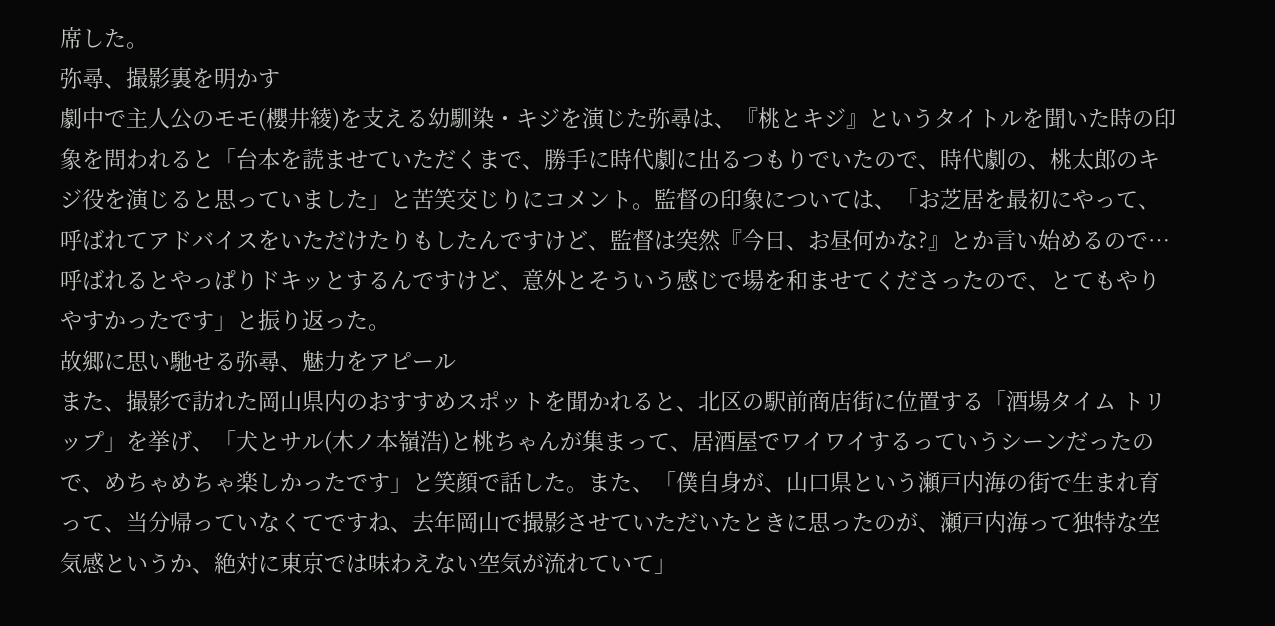席した。
弥尋、撮影裏を明かす
劇中で主人公のモモ(櫻井綾)を支える幼馴染・キジを演じた弥尋は、『桃とキジ』というタイトルを聞いた時の印象を問われると「台本を読ませていただくまで、勝手に時代劇に出るつもりでいたので、時代劇の、桃太郎のキジ役を演じると思っていました」と苦笑交じりにコメント。監督の印象については、「お芝居を最初にやって、呼ばれてアドバイスをいただけたりもしたんですけど、監督は突然『今日、お昼何かな?』とか言い始めるので…呼ばれるとやっぱりドキッとするんですけど、意外とそういう感じで場を和ませてくださったので、とてもやりやすかったです」と振り返った。
故郷に思い馳せる弥尋、魅力をアピール
また、撮影で訪れた岡山県内のおすすめスポットを聞かれると、北区の駅前商店街に位置する「酒場タイム トリップ」を挙げ、「犬とサル(木ノ本嶺浩)と桃ちゃんが集まって、居酒屋でワイワイするっていうシーンだったので、めちゃめちゃ楽しかったです」と笑顔で話した。また、「僕自身が、山口県という瀬戸内海の街で生まれ育って、当分帰っていなくてですね、去年岡山で撮影させていただいたときに思ったのが、瀬戸内海って独特な空気感というか、絶対に東京では味わえない空気が流れていて」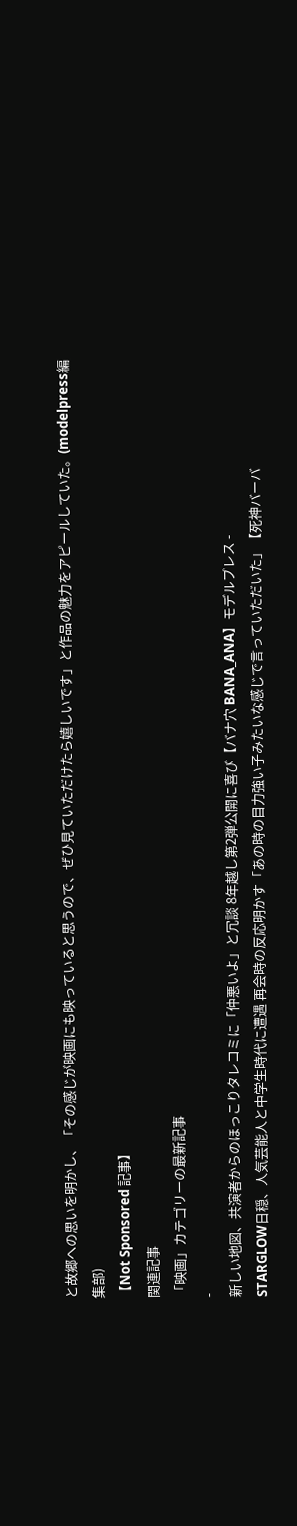と故郷への思いを明かし、「その感じが映画にも映っていると思うので、ぜひ見ていただけたら嬉しいです」と作品の魅力をアピールしていた。(modelpress編集部)
【Not Sponsored 記事】
関連記事
「映画」カテゴリーの最新記事
-
新しい地図、共演者からのほっこりタレコミに「仲悪いよ」と冗談 8年越し第2弾公開に喜び【バナ穴 BANA_ANA】モデルプレス -
STARGLOW日穏、人気芸能人と中学生時代に遭遇 再会時の反応明かす「あの時の目力強い子みたいな感じで言っていただいた」【死神バーバ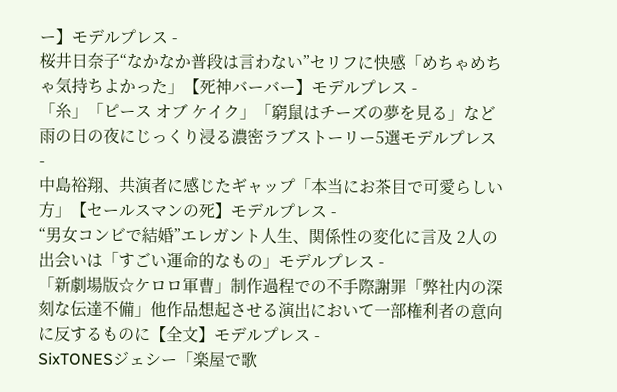ー】モデルプレス -
桜井日奈子“なかなか普段は言わない”セリフに快感「めちゃめちゃ気持ちよかった」【死神バーバー】モデルプレス -
「糸」「ピース オブ ケイク」「窮鼠はチーズの夢を見る」など 雨の日の夜にじっくり浸る濃密ラブストーリー5選モデルプレス -
中島裕翔、共演者に感じたギャップ「本当にお茶目で可愛らしい方」【セールスマンの死】モデルプレス -
“男女コンビで結婚”エレガント人生、関係性の変化に言及 2人の出会いは「すごい運命的なもの」モデルプレス -
「新劇場版☆ケロロ軍曹」制作過程での不手際謝罪「弊社内の深刻な伝達不備」他作品想起させる演出において一部権利者の意向に反するものに【全文】モデルプレス -
SixTONESジェシー「楽屋で歌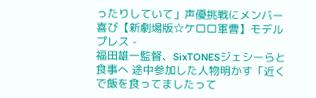ったりしていて」声優挑戦にメンバー喜び【新劇場版☆ケロロ軍曹】モデルプレス -
福田雄一監督、SixTONESジェシーらと食事へ 途中参加した人物明かす「近くで飯を食ってましたって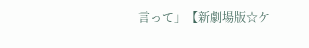言って」【新劇場版☆ケ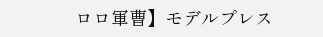ロロ軍曹】モデルプレス